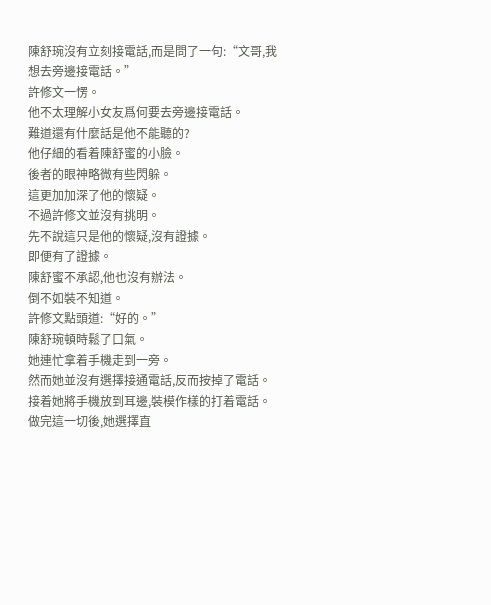陳舒琬沒有立刻接電話,而是問了一句:“文哥,我想去旁邊接電話。”
許修文一愣。
他不太理解小女友爲何要去旁邊接電話。
難道還有什麼話是他不能聽的?
他仔細的看着陳舒蜜的小臉。
後者的眼神略微有些閃躲。
這更加加深了他的懷疑。
不過許修文並沒有挑明。
先不說這只是他的懷疑,沒有證據。
即便有了證據。
陳舒蜜不承認,他也沒有辦法。
倒不如裝不知道。
許修文點頭道:“好的。”
陳舒琬頓時鬆了口氣。
她連忙拿着手機走到一旁。
然而她並沒有選擇接通電話,反而按掉了電話。
接着她將手機放到耳邊,裝模作樣的打着電話。
做完這一切後,她選擇直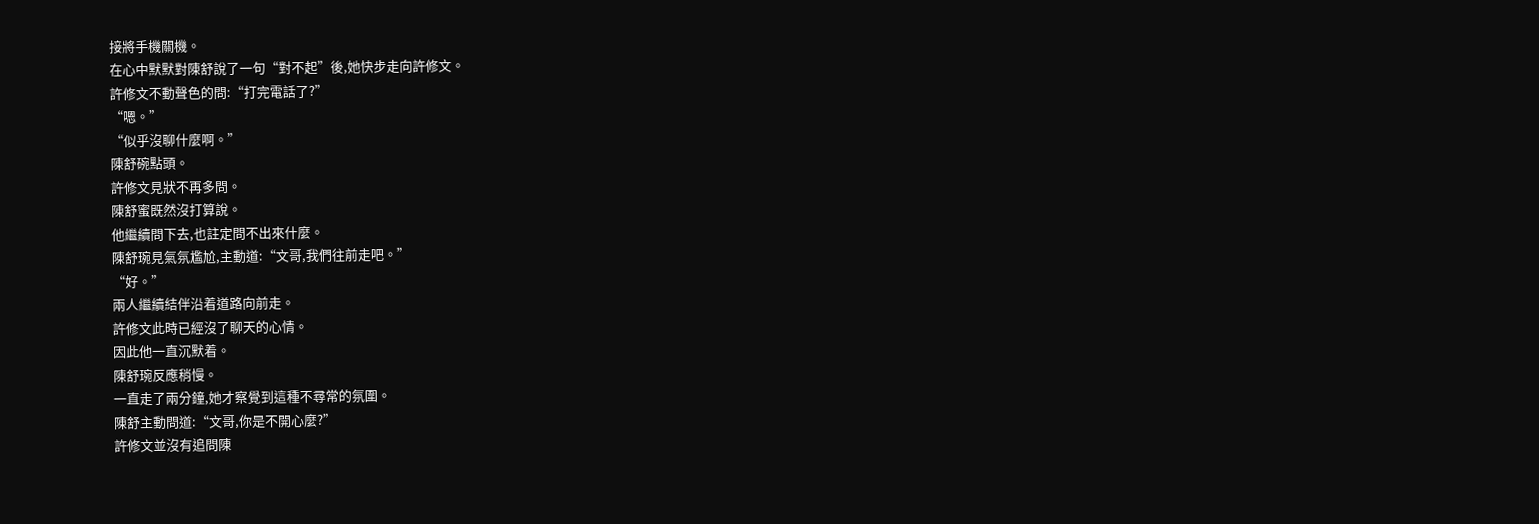接將手機關機。
在心中默默對陳舒說了一句“對不起”後,她快步走向許修文。
許修文不動聲色的問:“打完電話了?”
“嗯。”
“似乎沒聊什麼啊。”
陳舒碗點頭。
許修文見狀不再多問。
陳舒蜜既然沒打算說。
他繼續問下去,也註定問不出來什麼。
陳舒琬見氣氛尷尬,主動道:“文哥,我們往前走吧。”
“好。”
兩人繼續結伴沿着道路向前走。
許修文此時已經沒了聊天的心情。
因此他一直沉默着。
陳舒琬反應稍慢。
一直走了兩分鐘,她才察覺到這種不尋常的氛圍。
陳舒主動問道:“文哥,你是不開心麼?”
許修文並沒有追問陳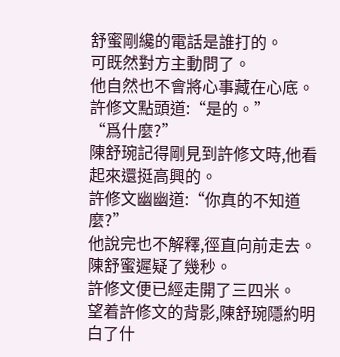舒蜜剛纔的電話是誰打的。
可既然對方主動問了。
他自然也不會將心事藏在心底。
許修文點頭道:“是的。”
“爲什麼?”
陳舒琬記得剛見到許修文時,他看起來還挺高興的。
許修文幽幽道:“你真的不知道麼?”
他說完也不解釋,徑直向前走去。
陳舒蜜遲疑了幾秒。
許修文便已經走開了三四米。
望着許修文的背影,陳舒琬隱約明白了什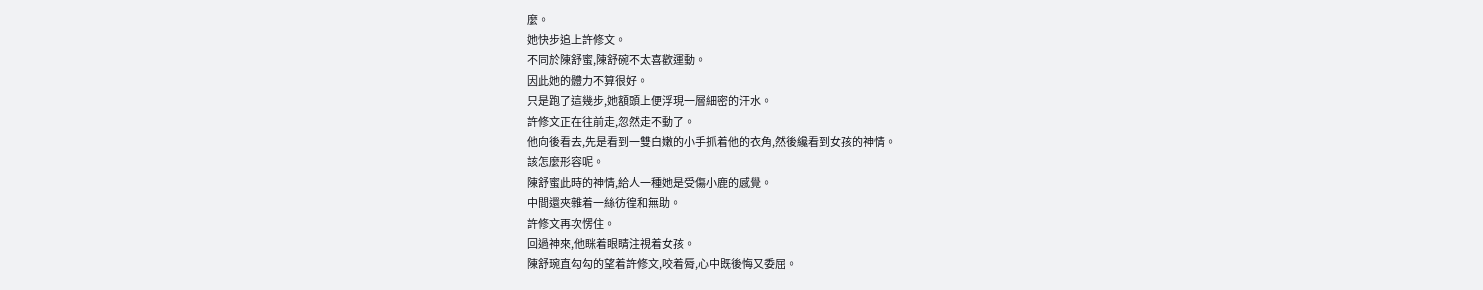麼。
她快步追上許修文。
不同於陳舒蜜,陳舒碗不太喜歡運動。
因此她的體力不算很好。
只是跑了這幾步,她額頭上便浮現一層細密的汗水。
許修文正在往前走,忽然走不動了。
他向後看去,先是看到一雙白嫩的小手抓着他的衣角,然後纔看到女孩的神情。
該怎麼形容呢。
陳舒蜜此時的神情,給人一種她是受傷小鹿的感覺。
中間還夾雜着一絲彷徨和無助。
許修文再次愣住。
回過神來,他眯着眼睛注視着女孩。
陳舒琬直勾勾的望着許修文,咬着脣,心中既後悔又委屈。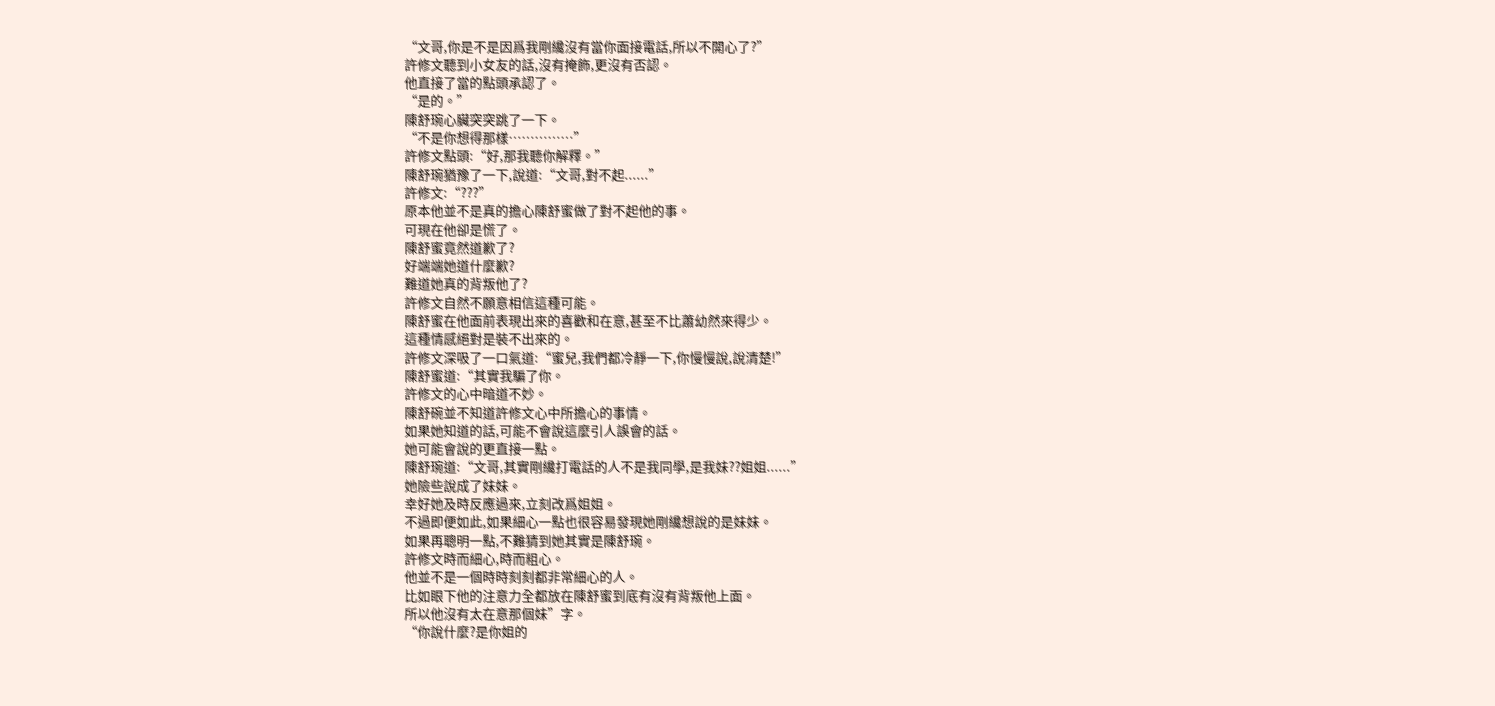“文哥,你是不是因爲我剛纔沒有當你面接電話,所以不開心了?”
許修文聽到小女友的話,沒有掩飾,更沒有否認。
他直接了當的點頭承認了。
“是的。”
陳舒琬心臟突突跳了一下。
“不是你想得那樣……………”
許修文點頭:“好,那我聽你解釋。”
陳舒琬猶豫了一下,說道:“文哥,對不起......”
許修文:“???”
原本他並不是真的擔心陳舒蜜做了對不起他的事。
可現在他卻是慌了。
陳舒蜜竟然道歉了?
好端端她道什麼歉?
難道她真的背叛他了?
許修文自然不願意相信這種可能。
陳舒蜜在他面前表現出來的喜歡和在意,甚至不比蕭幼然來得少。
這種情感絕對是裝不出來的。
許修文深吸了一口氣道:“蜜兒,我們都冷靜一下,你慢慢說,說清楚!”
陳舒蜜道:“其實我騙了你。
許修文的心中暗道不妙。
陳舒碗並不知道許修文心中所擔心的事情。
如果她知道的話,可能不會說這麼引人誤會的話。
她可能會說的更直接一點。
陳舒琬道:“文哥,其實剛纔打電話的人不是我同學,是我妹??姐姐......”
她險些說成了妹妹。
幸好她及時反應過來,立刻改爲姐姐。
不過即便如此,如果細心一點也很容易發現她剛纔想說的是妹妹。
如果再聰明一點,不難猜到她其實是陳舒琬。
許修文時而細心,時而粗心。
他並不是一個時時刻刻都非常細心的人。
比如眼下他的注意力全都放在陳舒蜜到底有沒有背叛他上面。
所以他沒有太在意那個妹”字。
“你說什麼?是你姐的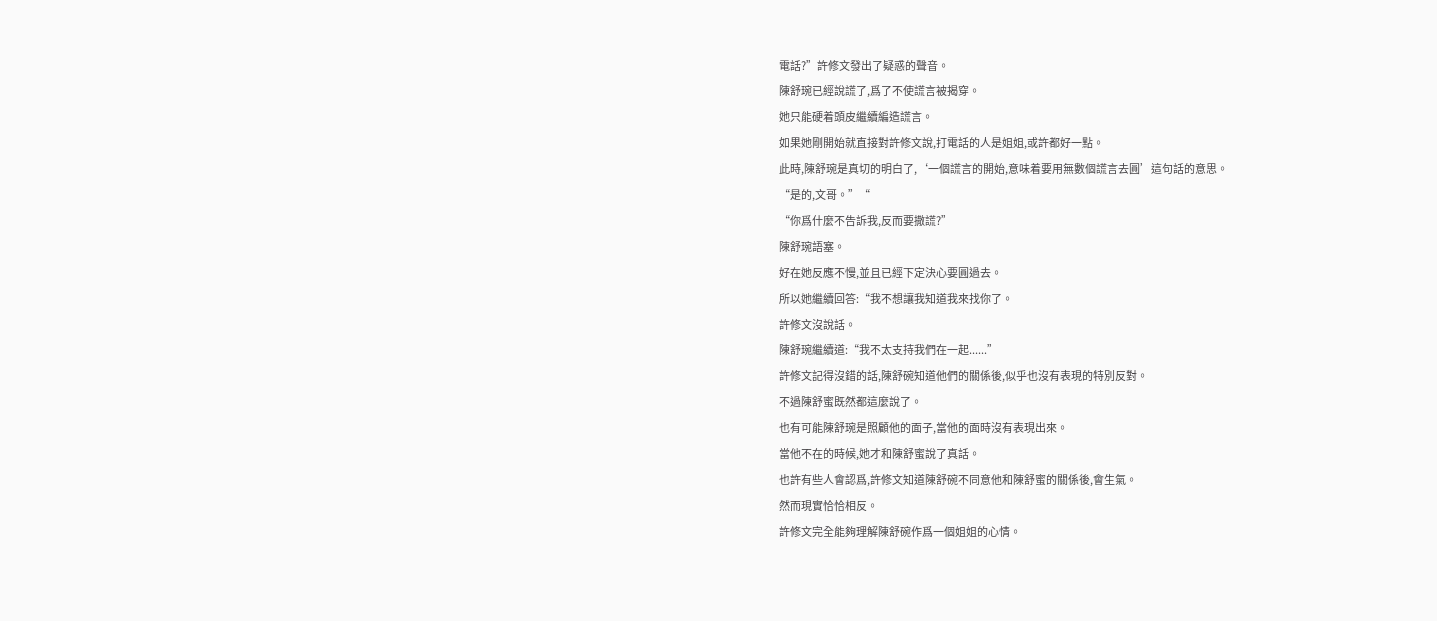電話?”許修文發出了疑惑的聲音。
陳舒琬已經說謊了,爲了不使謊言被揭穿。
她只能硬着頭皮繼續編造謊言。
如果她剛開始就直接對許修文說,打電話的人是姐姐,或許都好一點。
此時,陳舒琬是真切的明白了,‘一個謊言的開始,意味着要用無數個謊言去圓’這句話的意思。
“是的,文哥。”“
“你爲什麼不告訴我,反而要撒謊?”
陳舒琬語塞。
好在她反應不慢,並且已經下定決心要圓過去。
所以她繼續回答:“我不想讓我知道我來找你了。
許修文沒說話。
陳舒琬繼續道:“我不太支持我們在一起......”
許修文記得沒錯的話,陳舒碗知道他們的關係後,似乎也沒有表現的特別反對。
不過陳舒蜜既然都這麼說了。
也有可能陳舒琬是照顧他的面子,當他的面時沒有表現出來。
當他不在的時候,她才和陳舒蜜說了真話。
也許有些人會認爲,許修文知道陳舒碗不同意他和陳舒蜜的關係後,會生氣。
然而現實恰恰相反。
許修文完全能夠理解陳舒碗作爲一個姐姐的心情。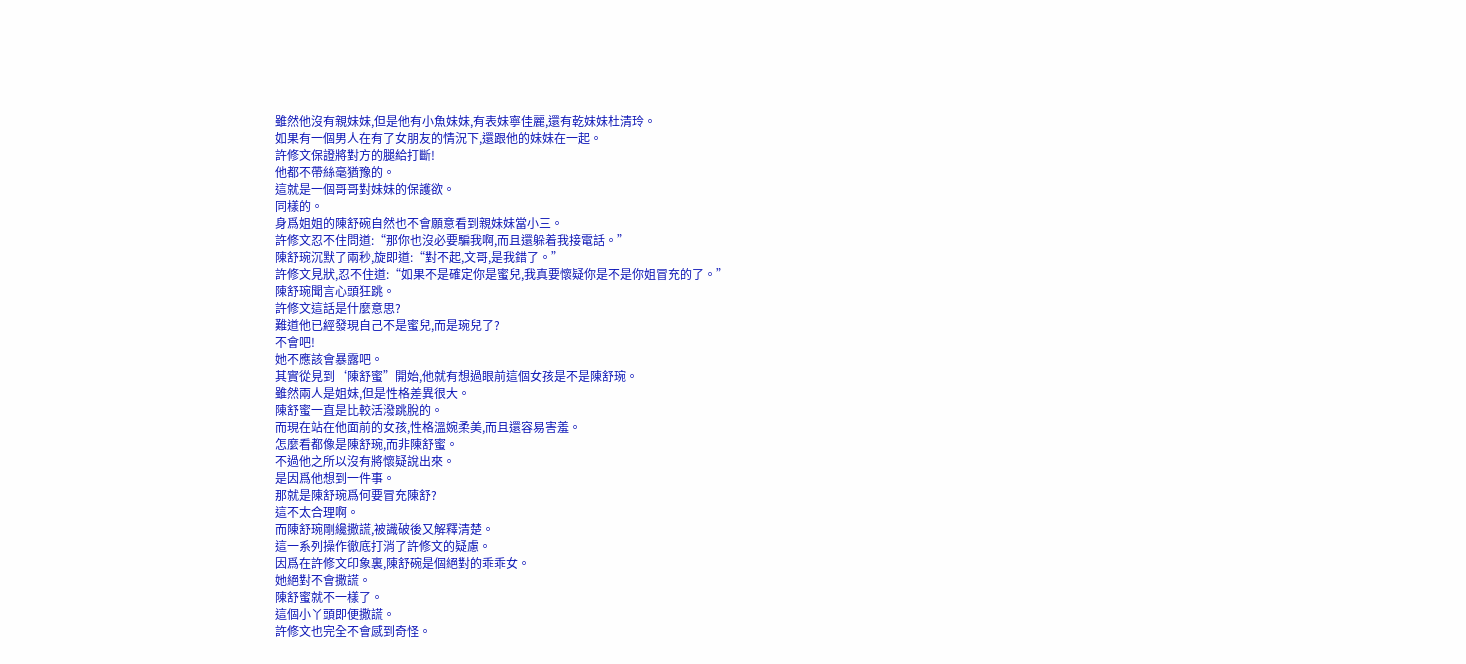雖然他沒有親妹妹,但是他有小魚妹妹,有表妹寧佳麗,還有乾妹妹杜清玲。
如果有一個男人在有了女朋友的情況下,還跟他的妹妹在一起。
許修文保證將對方的腿給打斷!
他都不帶絲毫猶豫的。
這就是一個哥哥對妹妹的保護欲。
同樣的。
身爲姐姐的陳舒碗自然也不會願意看到親妹妹當小三。
許修文忍不住問道:“那你也沒必要騙我啊,而且還躲着我接電話。”
陳舒琬沉默了兩秒,旋即道:“對不起,文哥,是我錯了。”
許修文見狀,忍不住道:“如果不是確定你是蜜兒,我真要懷疑你是不是你姐冒充的了。”
陳舒琬聞言心頭狂跳。
許修文這話是什麼意思?
難道他已經發現自己不是蜜兒,而是琬兒了?
不會吧!
她不應該會暴露吧。
其實從見到‘陳舒蜜”開始,他就有想過眼前這個女孩是不是陳舒琬。
雖然兩人是姐妹,但是性格差異很大。
陳舒蜜一直是比較活潑跳脫的。
而現在站在他面前的女孩,性格溫婉柔美,而且還容易害羞。
怎麼看都像是陳舒琬,而非陳舒蜜。
不過他之所以沒有將懷疑說出來。
是因爲他想到一件事。
那就是陳舒琬爲何要冒充陳舒?
這不太合理啊。
而陳舒琬剛纔撒謊,被識破後又解釋清楚。
這一系列操作徹底打消了許修文的疑慮。
因爲在許修文印象裏,陳舒碗是個絕對的乖乖女。
她絕對不會撒謊。
陳舒蜜就不一樣了。
這個小丫頭即便撒謊。
許修文也完全不會感到奇怪。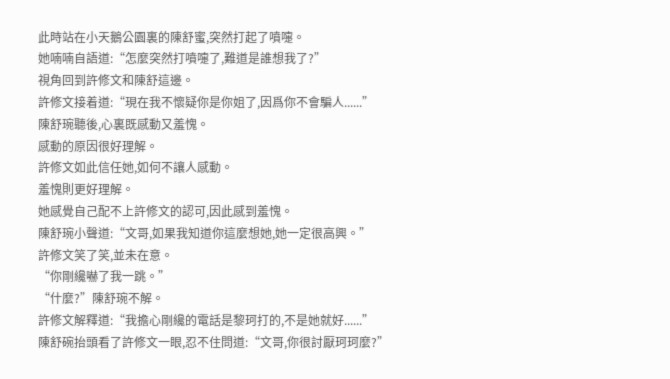此時站在小天鵝公園裏的陳舒蜜,突然打起了噴嚏。
她喃喃自語道:“怎麼突然打噴嚏了,難道是誰想我了?”
視角回到許修文和陳舒這邊。
許修文接着道:“現在我不懷疑你是你姐了,因爲你不會騙人......”
陳舒琬聽後,心裏既感動又羞愧。
感動的原因很好理解。
許修文如此信任她,如何不讓人感動。
羞愧則更好理解。
她感覺自己配不上許修文的認可,因此感到羞愧。
陳舒琬小聲道:“文哥,如果我知道你這麼想她,她一定很高興。”
許修文笑了笑,並未在意。
“你剛纔嚇了我一跳。”
“什麼?”陳舒琬不解。
許修文解釋道:“我擔心剛纔的電話是黎珂打的,不是她就好......”
陳舒碗抬頭看了許修文一眼,忍不住問道:“文哥,你很討厭珂珂麼?”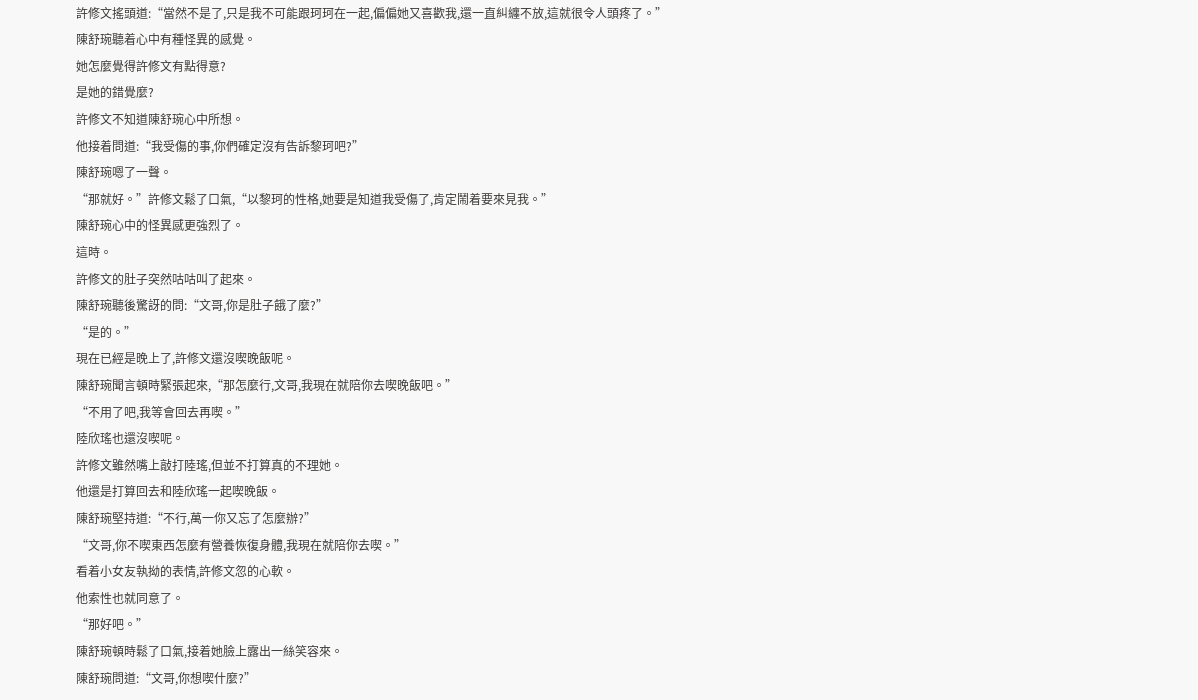許修文搖頭道:“當然不是了,只是我不可能跟珂珂在一起,偏偏她又喜歡我,還一直糾纏不放,這就很令人頭疼了。”
陳舒琬聽着心中有種怪異的感覺。
她怎麼覺得許修文有點得意?
是她的錯覺麼?
許修文不知道陳舒琬心中所想。
他接着問道:“我受傷的事,你們確定沒有告訴黎珂吧?”
陳舒琬嗯了一聲。
“那就好。”許修文鬆了口氣,“以黎珂的性格,她要是知道我受傷了,肯定鬧着要來見我。”
陳舒琬心中的怪異感更強烈了。
這時。
許修文的肚子突然咕咕叫了起來。
陳舒琬聽後驚訝的問:“文哥,你是肚子餓了麼?”
“是的。”
現在已經是晚上了,許修文還沒喫晚飯呢。
陳舒琬聞言頓時緊張起來,“那怎麼行,文哥,我現在就陪你去喫晚飯吧。”
“不用了吧,我等會回去再喫。”
陸欣瑤也還沒喫呢。
許修文雖然嘴上敲打陸瑤,但並不打算真的不理她。
他還是打算回去和陸欣瑤一起喫晚飯。
陳舒琬堅持道:“不行,萬一你又忘了怎麼辦?”
“文哥,你不喫東西怎麼有營養恢復身體,我現在就陪你去喫。”
看着小女友執拗的表情,許修文忽的心軟。
他索性也就同意了。
“那好吧。”
陳舒琬頓時鬆了口氣,接着她臉上露出一絲笑容來。
陳舒琬問道:“文哥,你想喫什麼?”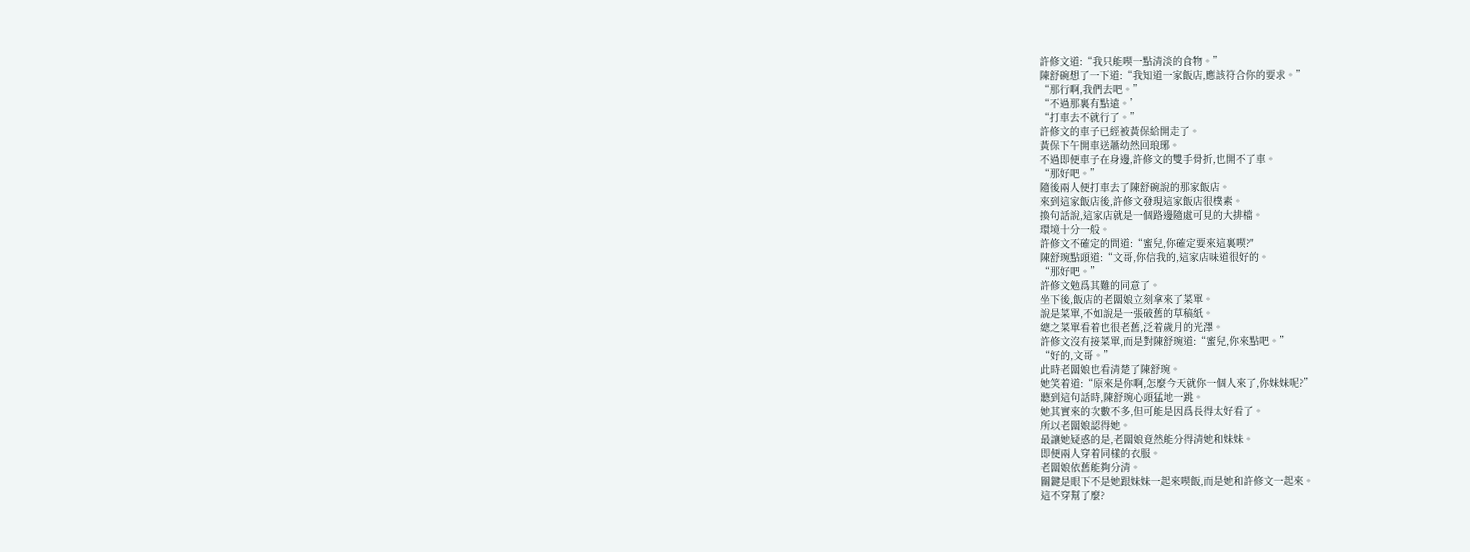許修文道:“我只能喫一點清淡的食物。”
陳舒碗想了一下道:“我知道一家飯店,應該符合你的要求。”
“那行啊,我們去吧。”
“不過那裏有點遠。’
“打車去不就行了。”
許修文的車子已經被黃保給開走了。
黃保下午開車送蕭幼然回琅琊。
不過即便車子在身邊,許修文的雙手骨折,也開不了車。
“那好吧。”
隨後兩人便打車去了陳舒碗說的那家飯店。
來到這家飯店後,許修文發現這家飯店很樸素。
換句話說,這家店就是一個路邊隨處可見的大排檔。
環境十分一般。
許修文不確定的問道:“蜜兒,你確定要來這裏喫?"
陳舒琬點頭道:“文哥,你信我的,這家店味道很好的。
“那好吧。”
許修文勉爲其難的同意了。
坐下後,飯店的老闆娘立刻拿來了菜單。
說是菜單,不如說是一張破舊的草稿紙。
總之菜單看着也很老舊,泛着歲月的光澤。
許修文沒有接菜單,而是對陳舒琬道:“蜜兒,你來點吧。”
“好的,文哥。”
此時老闆娘也看清楚了陳舒琬。
她笑着道:“原來是你啊,怎麼今天就你一個人來了,你妹妹呢?”
聽到這句話時,陳舒琬心頭猛地一跳。
她其實來的次數不多,但可能是因爲長得太好看了。
所以老闆娘認得她。
最讓她疑惑的是,老闆娘竟然能分得清她和妹妹。
即便兩人穿着同樣的衣服。
老闆娘依舊能夠分清。
關鍵是眼下不是她跟妹妹一起來喫飯,而是她和許修文一起來。
這不穿幫了麼?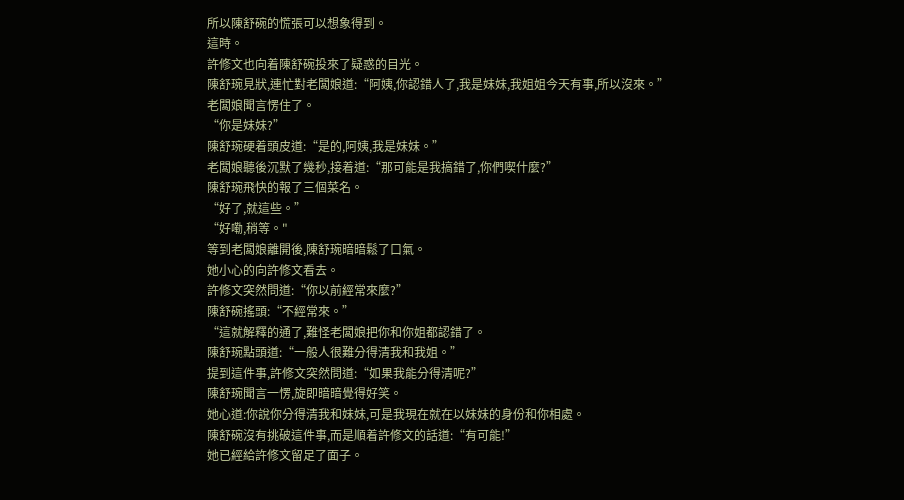所以陳舒碗的慌張可以想象得到。
這時。
許修文也向着陳舒碗投來了疑惑的目光。
陳舒琬見狀,連忙對老闆娘道:“阿姨,你認錯人了,我是妹妹,我姐姐今天有事,所以沒來。”
老闆娘聞言愣住了。
“你是妹妹?”
陳舒琬硬着頭皮道:“是的,阿姨,我是妹妹。”
老闆娘聽後沉默了幾秒,接着道:“那可能是我搞錯了,你們喫什麼?”
陳舒琬飛快的報了三個菜名。
“好了,就這些。”
“好嘞,稍等。"
等到老闆娘離開後,陳舒琬暗暗鬆了口氣。
她小心的向許修文看去。
許修文突然問道:“你以前經常來麼?”
陳舒碗搖頭:“不經常來。”
“這就解釋的通了,難怪老闆娘把你和你姐都認錯了。
陳舒琬點頭道:“一般人很難分得清我和我姐。”
提到這件事,許修文突然問道:“如果我能分得清呢?”
陳舒琬聞言一愣,旋即暗暗覺得好笑。
她心道:你說你分得清我和妹妹,可是我現在就在以妹妹的身份和你相處。
陳舒碗沒有挑破這件事,而是順着許修文的話道:“有可能!”
她已經給許修文留足了面子。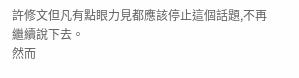許修文但凡有點眼力見都應該停止這個話題,不再繼續說下去。
然而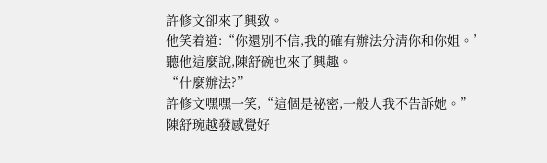許修文卻來了興致。
他笑着道:“你還別不信,我的確有辦法分清你和你姐。’
聽他這麼說,陳舒碗也來了興趣。
“什麼辦法?”
許修文嘿嘿一笑,“這個是祕密,一般人我不告訴她。”
陳舒琬越發感覺好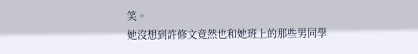笑。
她沒想到許修文竟然也和她班上的那些男同學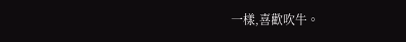一樣,喜歡吹牛。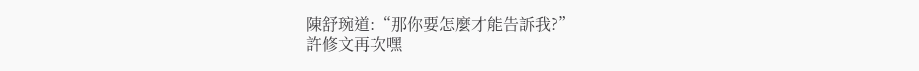陳舒琬道:“那你要怎麼才能告訴我?”
許修文再次嘿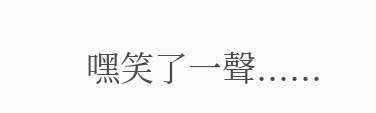嘿笑了一聲......